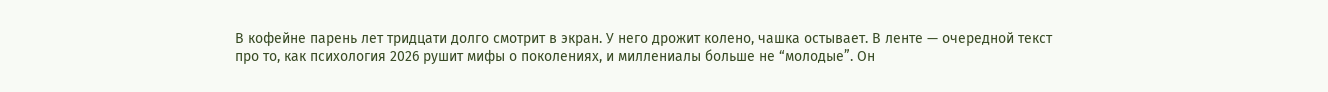В кофейне парень лет тридцати долго смотрит в экран. У него дрожит колено, чашка остывает. В ленте — очередной текст про то, как психология 2026 рушит мифы о поколениях, и миллениалы больше не “молодые”. Он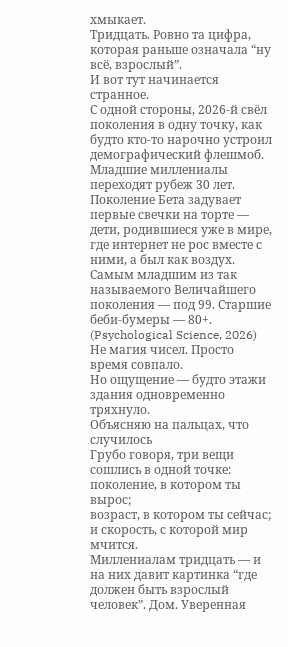хмыкает.
Тридцать. Ровно та цифра, которая раньше означала “ну всё, взрослый”.
И вот тут начинается странное.
С одной стороны, 2026-й свёл поколения в одну точку, как будто кто-то нарочно устроил демографический флешмоб. Младшие миллениалы переходят рубеж 30 лет. Поколение Бета задувает первые свечки на торте — дети, родившиеся уже в мире, где интернет не рос вместе с ними, а был как воздух. Самым младшим из так называемого Величайшего поколения — под 99. Старшие беби-бумеры — 80+. (Psychological Science, 2026)
Не магия чисел. Просто время совпало.
Но ощущение — будто этажи здания одновременно тряхнуло.
Объясняю на пальцах, что случилось
Грубо говоря, три вещи сошлись в одной точке:
поколение, в котором ты вырос;
возраст, в котором ты сейчас;
и скорость, с которой мир мчится.
Миллениалам тридцать — и на них давит картинка “где должен быть взрослый человек”. Дом. Уверенная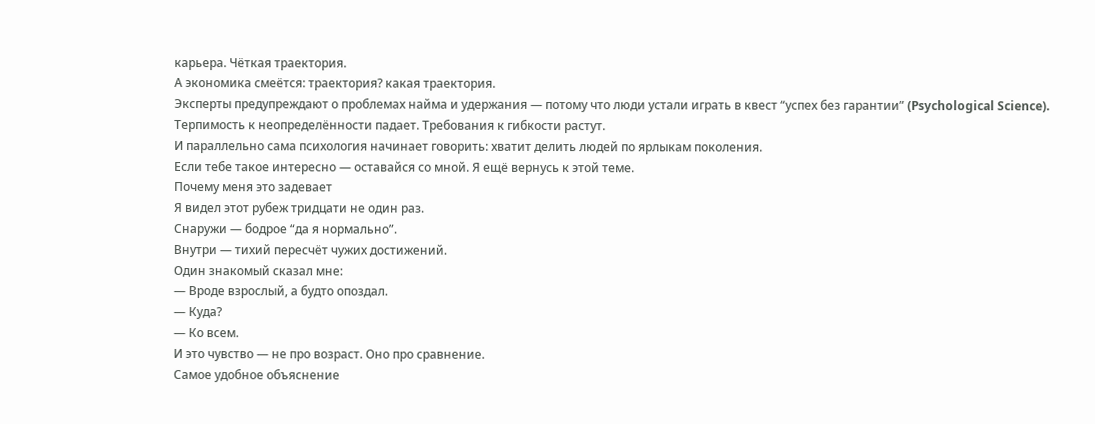карьера. Чёткая траектория.
А экономика смеётся: траектория? какая траектория.
Эксперты предупреждают о проблемах найма и удержания — потому что люди устали играть в квест “успех без гарантии” (Psychological Science). Терпимость к неопределённости падает. Требования к гибкости растут.
И параллельно сама психология начинает говорить: хватит делить людей по ярлыкам поколения.
Если тебе такое интересно — оставайся со мной. Я ещё вернусь к этой теме.
Почему меня это задевает
Я видел этот рубеж тридцати не один раз.
Снаружи — бодрое “да я нормально”.
Внутри — тихий пересчёт чужих достижений.
Один знакомый сказал мне:
— Вроде взрослый, а будто опоздал.
— Куда?
— Ко всем.
И это чувство — не про возраст. Оно про сравнение.
Самое удобное объяснение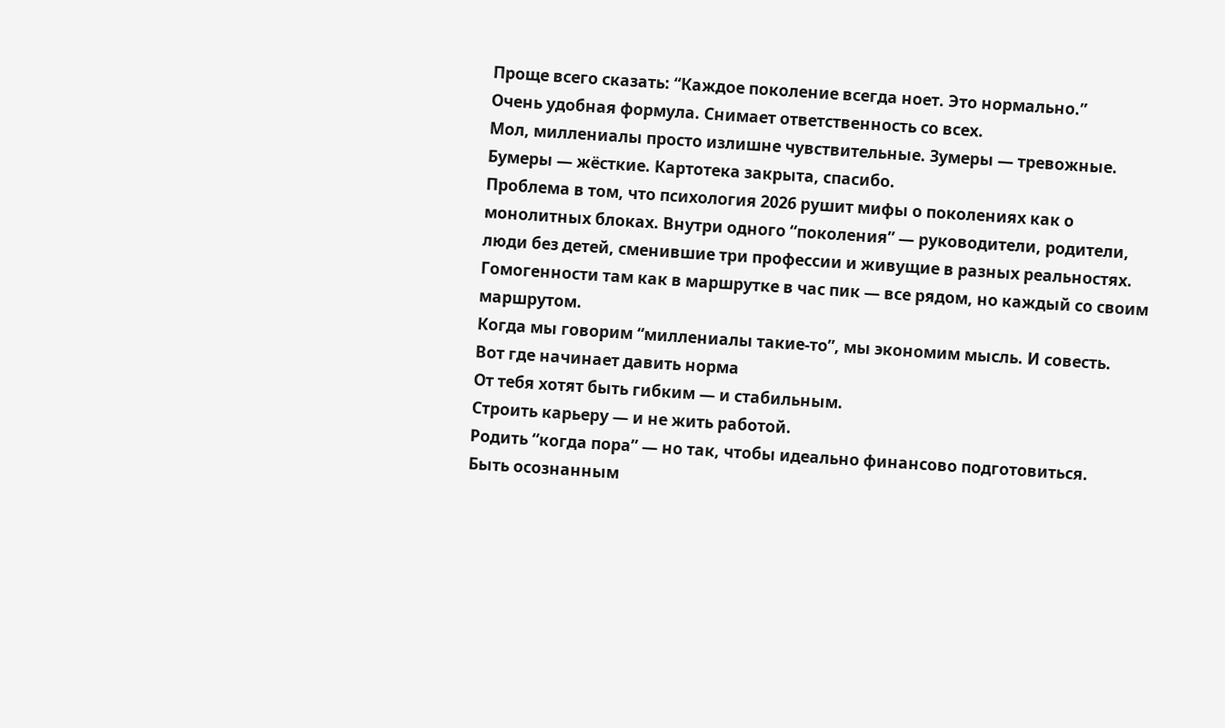Проще всего сказать: “Каждое поколение всегда ноет. Это нормально.”
Очень удобная формула. Снимает ответственность со всех.
Мол, миллениалы просто излишне чувствительные. Зумеры — тревожные. Бумеры — жёсткие. Картотека закрыта, спасибо.
Проблема в том, что психология 2026 рушит мифы о поколениях как о монолитных блоках. Внутри одного “поколения” — руководители, родители, люди без детей, сменившие три профессии и живущие в разных реальностях. Гомогенности там как в маршрутке в час пик — все рядом, но каждый со своим маршрутом.
Когда мы говорим “миллениалы такие-то”, мы экономим мысль. И совесть.
Вот где начинает давить норма
От тебя хотят быть гибким — и стабильным.
Строить карьеру — и не жить работой.
Родить “когда пора” — но так, чтобы идеально финансово подготовиться.
Быть осознанным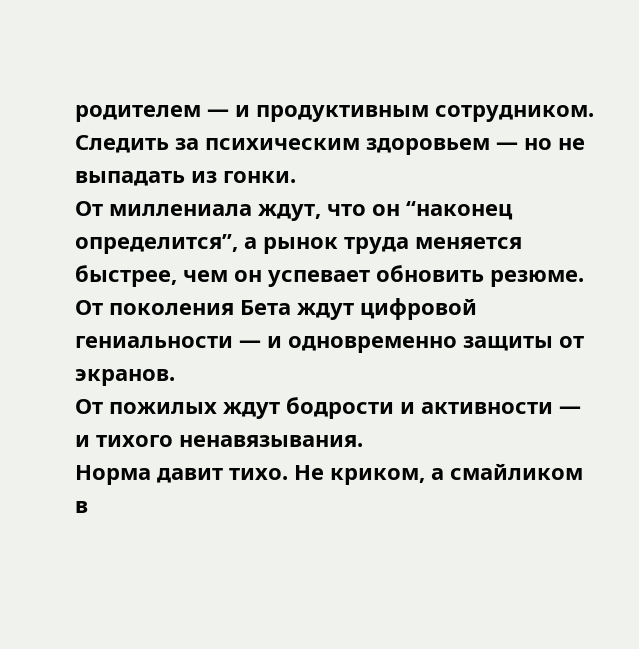родителем — и продуктивным сотрудником.
Следить за психическим здоровьем — но не выпадать из гонки.
От миллениала ждут, что он “наконец определится”, а рынок труда меняется быстрее, чем он успевает обновить резюме.
От поколения Бета ждут цифровой гениальности — и одновременно защиты от экранов.
От пожилых ждут бодрости и активности — и тихого ненавязывания.
Норма давит тихо. Не криком, а смайликом в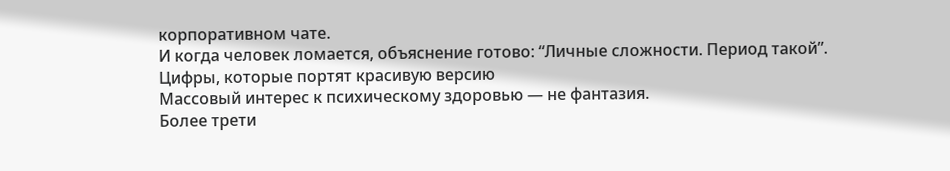корпоративном чате.
И когда человек ломается, объяснение готово: “Личные сложности. Период такой”.
Цифры, которые портят красивую версию
Массовый интерес к психическому здоровью — не фантазия.
Более трети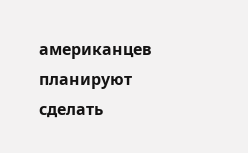американцев планируют сделать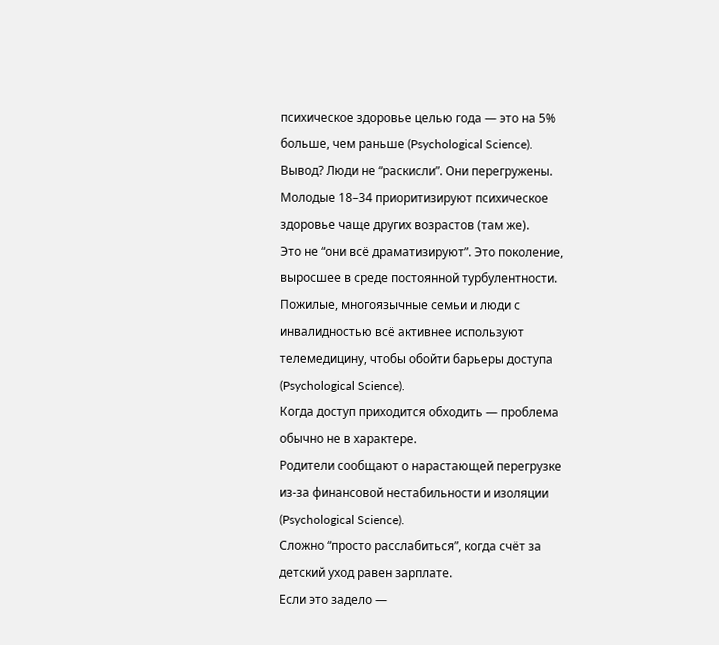психическое здоровье целью года — это на 5% больше, чем раньше (Psychological Science).
Вывод? Люди не “раскисли”. Они перегружены.
Молодые 18–34 приоритизируют психическое здоровье чаще других возрастов (там же).
Это не “они всё драматизируют”. Это поколение, выросшее в среде постоянной турбулентности.
Пожилые, многоязычные семьи и люди с инвалидностью всё активнее используют телемедицину, чтобы обойти барьеры доступа (Psychological Science).
Когда доступ приходится обходить — проблема обычно не в характере.
Родители сообщают о нарастающей перегрузке из‑за финансовой нестабильности и изоляции (Psychological Science).
Сложно “просто расслабиться”, когда счёт за детский уход равен зарплате.
Если это задело —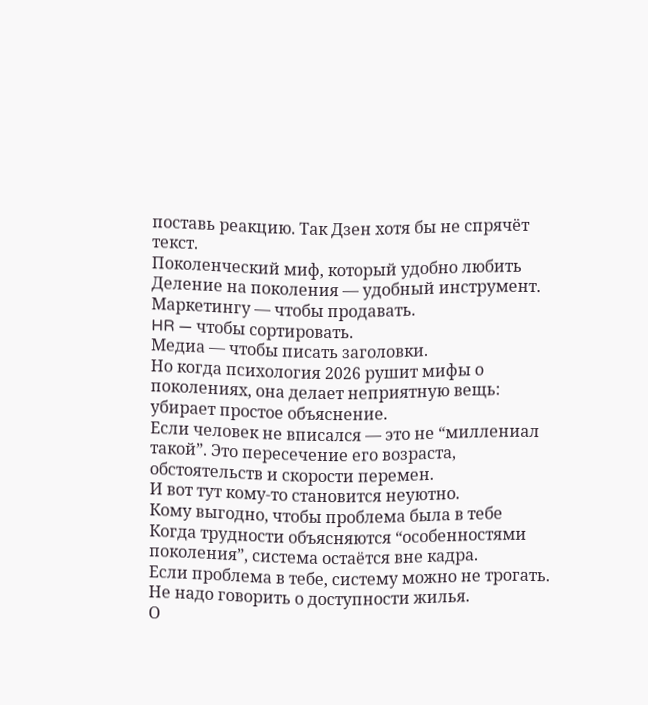поставь реакцию. Так Дзен хотя бы не спрячёт текст.
Поколенческий миф, который удобно любить
Деление на поколения — удобный инструмент.
Маркетингу — чтобы продавать.
HR — чтобы сортировать.
Медиа — чтобы писать заголовки.
Но когда психология 2026 рушит мифы о поколениях, она делает неприятную вещь: убирает простое объяснение.
Если человек не вписался — это не “миллениал такой”. Это пересечение его возраста, обстоятельств и скорости перемен.
И вот тут кому-то становится неуютно.
Кому выгодно, чтобы проблема была в тебе
Когда трудности объясняются “особенностями поколения”, система остаётся вне кадра.
Если проблема в тебе, систему можно не трогать.
Не надо говорить о доступности жилья.
О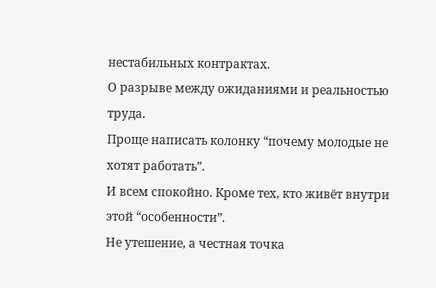нестабильных контрактах.
О разрыве между ожиданиями и реальностью труда.
Проще написать колонку “почему молодые не хотят работать”.
И всем спокойно. Кроме тех, кто живёт внутри этой “особенности”.
Не утешение, а честная точка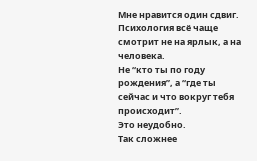Мне нравится один сдвиг.
Психология всё чаще смотрит не на ярлык, а на человека.
Не “кто ты по году рождения”, а “где ты сейчас и что вокруг тебя происходит”.
Это неудобно.
Так сложнее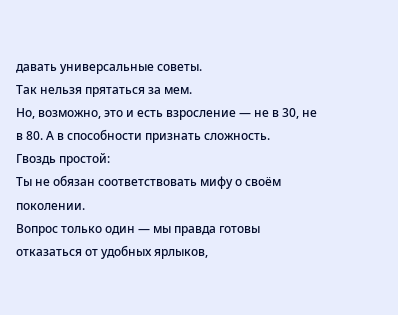давать универсальные советы.
Так нельзя прятаться за мем.
Но, возможно, это и есть взросление — не в 30, не в 80. А в способности признать сложность.
Гвоздь простой:
Ты не обязан соответствовать мифу о своём поколении.
Вопрос только один — мы правда готовы отказаться от удобных ярлыков,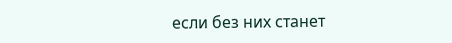если без них станет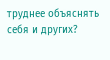труднее объяснять себя и других?